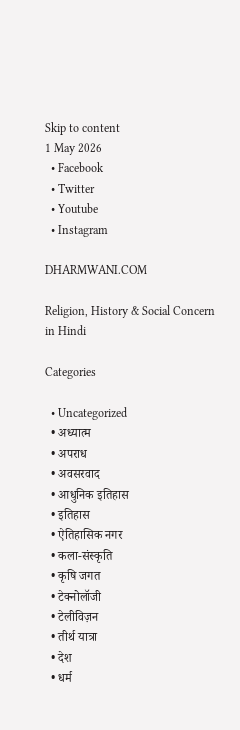Skip to content
1 May 2026
  • Facebook
  • Twitter
  • Youtube
  • Instagram

DHARMWANI.COM

Religion, History & Social Concern in Hindi

Categories

  • Uncategorized
  • अध्यात्म
  • अपराध
  • अवसरवाद
  • आधुनिक इतिहास
  • इतिहास
  • ऐतिहासिक नगर
  • कला-संस्कृति
  • कृषि जगत
  • टेक्नोलॉजी
  • टेलीविज़न
  • तीर्थ यात्रा
  • देश
  • धर्म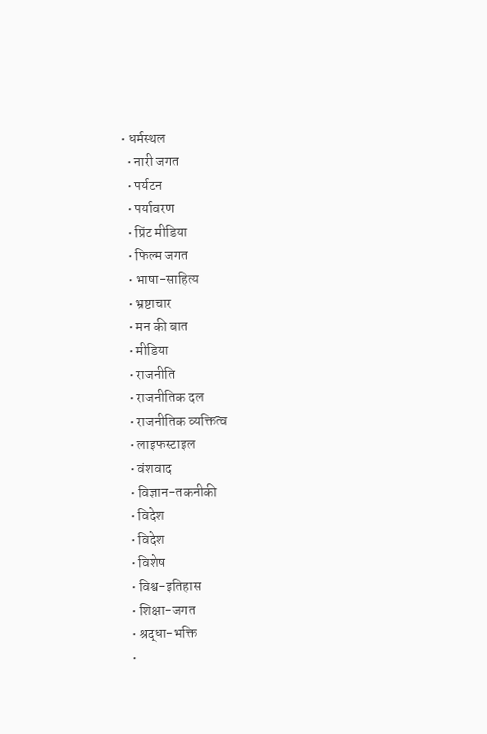• धर्मस्थल
  • नारी जगत
  • पर्यटन
  • पर्यावरण
  • प्रिंट मीडिया
  • फिल्म जगत
  • भाषा-साहित्य
  • भ्रष्टाचार
  • मन की बात
  • मीडिया
  • राजनीति
  • राजनीतिक दल
  • राजनीतिक व्यक्तित्व
  • लाइफस्टाइल
  • वंशवाद
  • विज्ञान-तकनीकी
  • विदेश
  • विदेश
  • विशेष
  • विश्व-इतिहास
  • शिक्षा-जगत
  • श्रद्धा-भक्ति
  •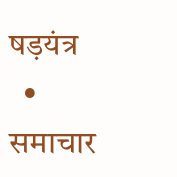षड़यंत्र
  • समाचार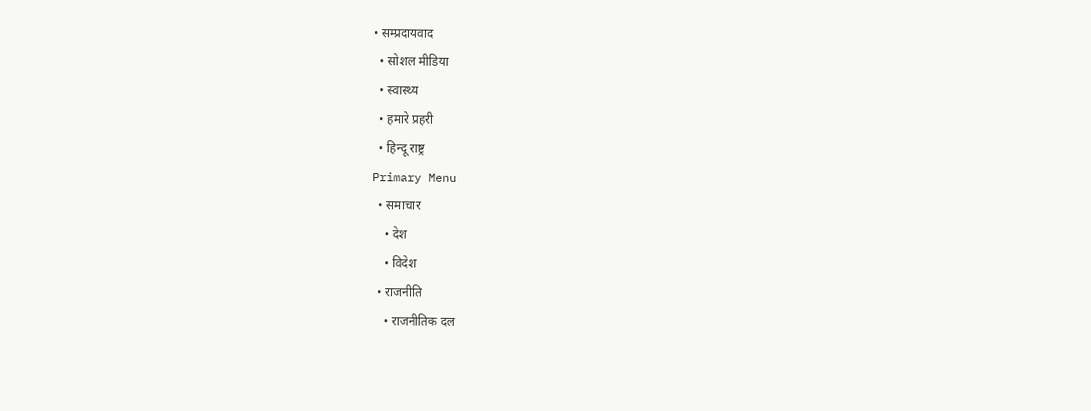• सम्प्रदायवाद
  • सोशल मीडिया
  • स्वास्थ्य
  • हमारे प्रहरी
  • हिन्दू राष्ट्र
Primary Menu
  • समाचार
    • देश
    • विदेश
  • राजनीति
    • राजनीतिक दल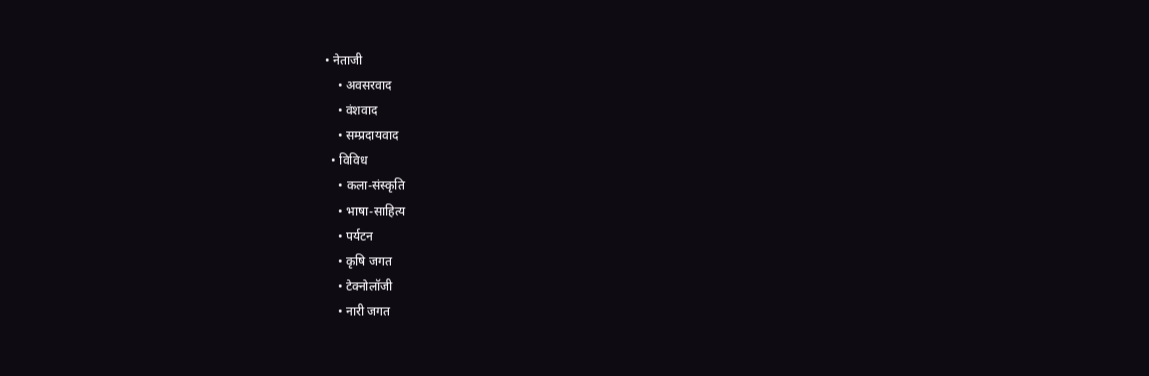• नेताजी
    • अवसरवाद
    • वंशवाद
    • सम्प्रदायवाद
  • विविध
    • कला-संस्कृति
    • भाषा-साहित्य
    • पर्यटन
    • कृषि जगत
    • टेक्नोलॉजी
    • नारी जगत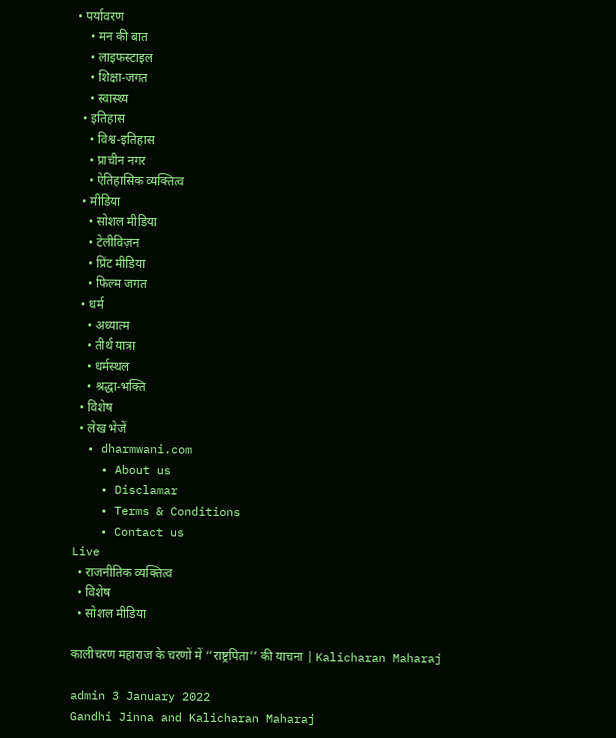• पर्यावरण
    • मन की बात
    • लाइफस्टाइल
    • शिक्षा-जगत
    • स्वास्थ्य
  • इतिहास
    • विश्व-इतिहास
    • प्राचीन नगर
    • ऐतिहासिक व्यक्तित्व
  • मीडिया
    • सोशल मीडिया
    • टेलीविज़न
    • प्रिंट मीडिया
    • फिल्म जगत
  • धर्म
    • अध्यात्म
    • तीर्थ यात्रा
    • धर्मस्थल
    • श्रद्धा-भक्ति
  • विशेष
  • लेख भेजें
  • dharmwani.com
    • About us
    • Disclamar
    • Terms & Conditions
    • Contact us
Live
  • राजनीतिक व्यक्तित्व
  • विशेष
  • सोशल मीडिया

कालीचरण महाराज के चरणों में ‘‘राष्ट्रपिता’’ की याचना | Kalicharan Maharaj

admin 3 January 2022
Gandhi Jinna and Kalicharan Maharaj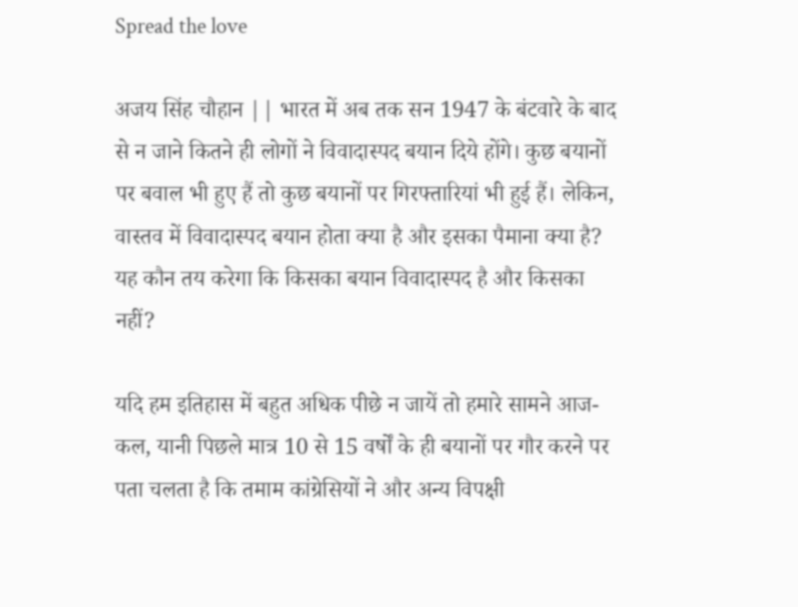Spread the love

अजय सिंह चौहान || भारत में अब तक सन 1947 के बंटवारे के बाद से न जाने कितने ही लोगों ने विवादास्पद बयान दिये होंगे। कुछ बयानों पर बवाल भी हुए हैं तो कुछ बयानों पर गिरफ्तारियां भी हुई हैं। लेकिन, वास्तव में विवादास्पद बयान होता क्या है और इसका पैमाना क्या है? यह कौन तय करेगा कि किसका बयान विवादास्पद है और किसका नहीं?

यदि हम इतिहास में बहुत अधिक पीछे न जायें तो हमारे सामने आज-कल, यानी पिछले मात्र 10 से 15 वर्षों के ही बयानों पर गौर करने पर पता चलता है कि तमाम कांग्रेसियों ने और अन्य विपक्षी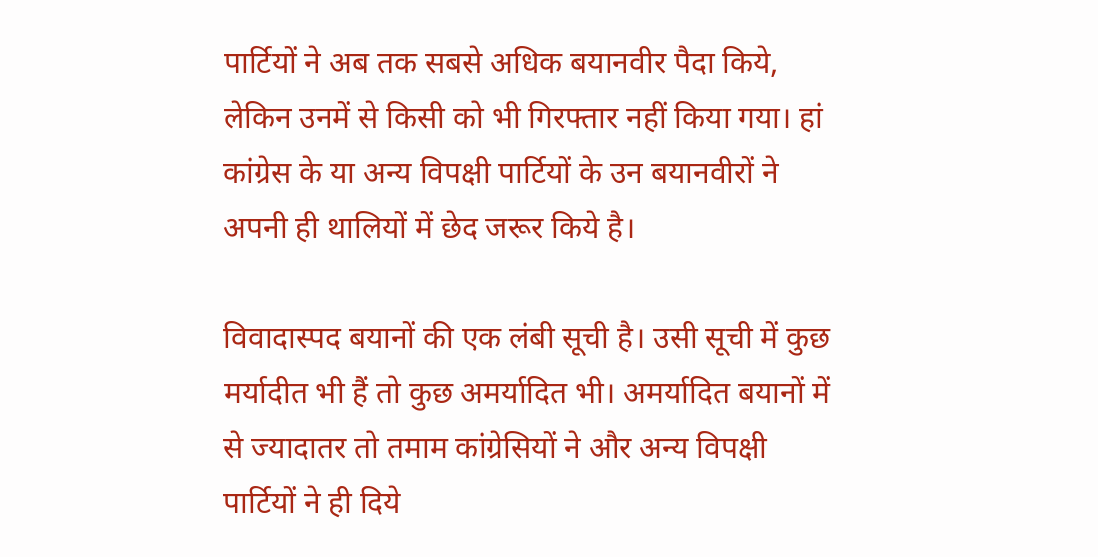पार्टियों ने अब तक सबसे अधिक बयानवीर पैदा किये, लेकिन उनमें से किसी को भी गिरफ्तार नहीं किया गया। हां कांग्रेस के या अन्य विपक्षी पार्टियों के उन बयानवीरों ने अपनी ही थालियों में छेद जरूर किये है।

विवादास्पद बयानों की एक लंबी सूची है। उसी सूची में कुछ मर्यादीत भी हैं तो कुछ अमर्यादित भी। अमर्यादित बयानों में से ज्यादातर तो तमाम कांग्रेसियों ने और अन्य विपक्षी पार्टियों ने ही दिये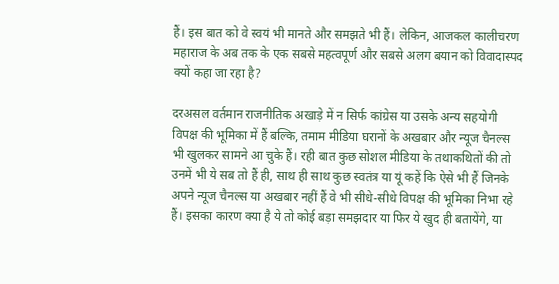हैं। इस बात को वे स्वयं भी मानते और समझते भी हैं। लेकिन, आजकल कालीचरण महाराज के अब तक के एक सबसे महत्वपूर्ण और सबसे अलग बयान को विवादास्पद क्यों कहा जा रहा है?

दरअसल वर्तमान राजनीतिक अखाड़े में न सिर्फ कांग्रेस या उसके अन्य सहयोगी विपक्ष की भूमिका में हैं बल्कि, तमाम मीडिया घरानों के अखबार और न्यूज चैनल्स भी खुलकर सामने आ चुके हैं। रही बात कुछ सोशल मीडिया के तथाकथितों की तो उनमें भी ये सब तो हैं ही, साथ ही साथ कुछ स्वतंत्र या यूं कहें कि ऐसे भी हैं जिनके अपने न्यूज चैनल्स या अखबार नहीं हैं वे भी सीधे-सीधे विपक्ष की भूमिका निभा रहे हैं। इसका कारण क्या है ये तो कोई बड़ा समझदार या फिर ये खुद ही बतायेंगे, या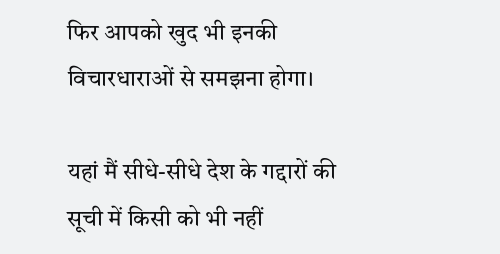फिर आपको खुद भी इनकी विचारधाराओं से समझना होगा।

यहां मैं सीधे-सीधे देश के गद्दारों की सूची में किसी को भी नहीं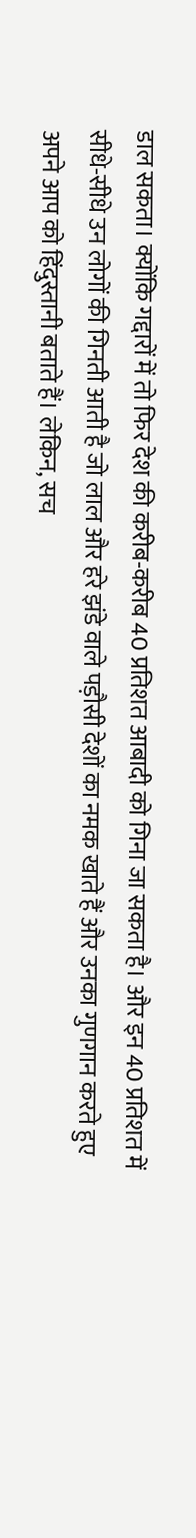डाल सकता। क्योंकि गद्दारों में तो फिर देश की करीब-करीब 40 प्रतिशत आबादी को गिना जा सकता है। और इन 40 प्रतिशत में सीधे-सीधे उन लोगों की गिनती आती है जो लाल और हरे झंडे वाले पड़ौसी देशों का नमक खाते हैं और उनका गुणगान करते हुए अपने आप को हिंदुस्तानी बताते हैं। लेकिन, सच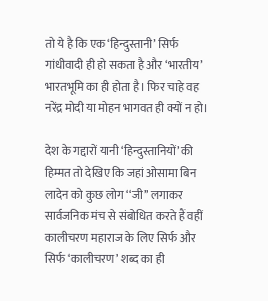तो ये है कि एक ‘हिन्दुस्तानी’ सिर्फ गांधीवादी ही हो सकता है और ‘भारतीय’ भारतभूमि का ही होता है। फिर चाहे वह नरेंद्र मोदी या मोहन भागवत ही क्यों न हो।

देश के गद्दारों यानी ‘हिन्दुस्तानियों’ की हिम्मत तो देखिए कि जहां ओसामा बिन लादेन को कुछ लोग ‘‘जी’’ लगाकर सार्वजनिक मंच से संबोधित करते हैं वहीं कालीचरण महाराज के लिए सिर्फ और सिर्फ ‘कालीचरण’ शब्द का ही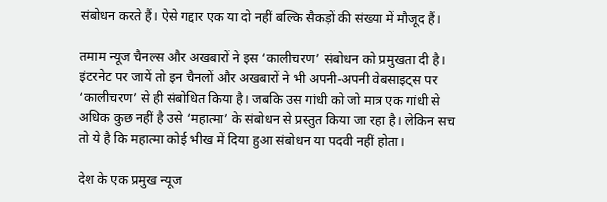संबोधन करते हैं। ऐसे गद्दार एक या दो नहीं बल्कि सैकड़ों की संख्या में मौजूद हैं।

तमाम न्यूज चैनल्स और अखबारों ने इस ‘कालीचरण’ संबोधन को प्रमुखता दी है। इंटरनेट पर जायें तो इन चैनलों और अखबारों ने भी अपनी-अपनी वेबसाइट्स पर ‘कालीचरण’ से ही संबोधित किया है। जबकि उस गांधी को जो मात्र एक गांधी से अधिक कुछ नहीं है उसे ‘महात्मा’ के संबोधन से प्रस्तुत किया जा रहा है। लेकिन सच तो ये है कि महात्मा कोई भीख में दिया हुआ संबोधन या पदवी नहीं होता।

देश के एक प्रमुख न्यूज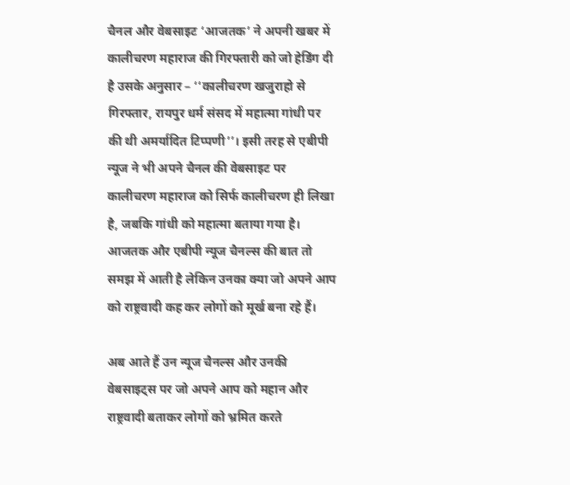चैनल और वेबसाइट ‘आजतक’ ने अपनी खबर में कालीचरण महाराज की गिरफ्तारी को जो हेडिंग दी है उसके अनुसार – ‘‘कालीचरण खजुराहो से गिरफ्तार, रायपुर धर्म संसद में महात्मा गांधी पर की थी अमर्यादित टिप्पणी’’। इसी तरह से एबीपी न्यूज ने भी अपने चैनल की वेबसाइट पर कालीचरण महाराज को सिर्फ कालीचरण ही लिखा है, जबकि गांधी को महात्मा बताया गया है। आजतक और एबीपी न्यूज चैनल्स की बात तो समझ में आती है लेकिन उनका क्या जो अपने आप को राष्ट्रवादी कह कर लोगों को मूर्ख बना रहे हैं।

अब आते हैं उन न्यूज चैनल्स और उनकी वेबसाइट्स पर जो अपने आप को महान और राष्ट्रवादी बताकर लोगों को भ्रमित करते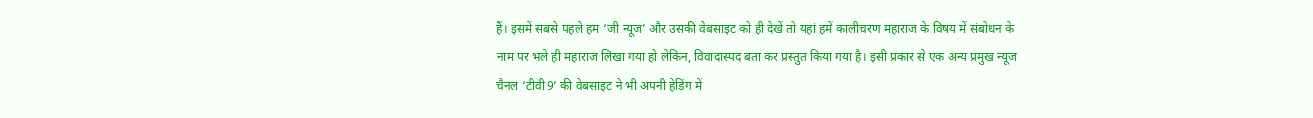हैं। इसमें सबसे पहले हम ‘जी न्यूज’ और उसकी वेबसाइट को ही देखें तो यहां हमें कालीचरण महाराज के विषय में संबोधन के नाम पर भले ही महाराज लिखा गया हो लेकिन, विवादास्पद बता कर प्रस्तुत किया गया है। इसी प्रकार से एक अन्य प्रमुख न्यूज चैनल ‘टीवी9’ की वेबसाइट ने भी अपनी हेडिंग में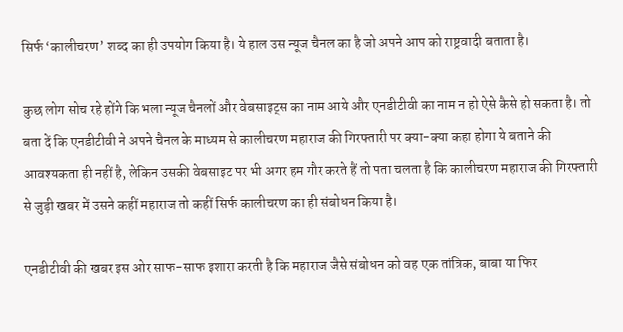सिर्फ ‘कालीचरण’ शब्द का ही उपयोग किया है। ये हाल उस न्यूज चैनल का है जो अपने आप को राष्ट्रवादी बताता है।

कुछ लोग सोच रहे होंगे कि भला न्यूज चैनलों और वेबसाइट्स का नाम आये और एनडीटीवी का नाम न हो ऐसे कैसे हो सकता है। तो बता दें कि एनडीटीवी ने अपने चैनल के माध्यम से कालीचरण महाराज की गिरफ्तारी पर क्या-क्या कहा होगा ये बताने की आवश्यकता ही नहीं है, लेकिन उसकी वेबसाइट पर भी अगर हम गौर करते हैं तो पता चलता है कि कालीचरण महाराज की गिरफ्तारी से जुड़ी खबर में उसने कहीं महाराज तो कहीं सिर्फ कालीचरण का ही संबोधन किया है।

एनडीटीवी की खबर इस ओर साफ-साफ इशारा करती है कि महाराज जैसे संबोधन को वह एक तांत्रिक, बाबा या फिर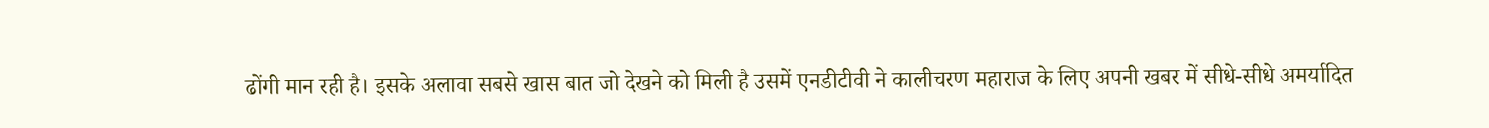ढोंगी मान रही है। इसके अलावा सबसे खास बात जो देखने को मिली है उसमें एनडीटीवी ने कालीचरण महाराज के लिए अपनी खबर में सीधे-सीधे अमर्यादित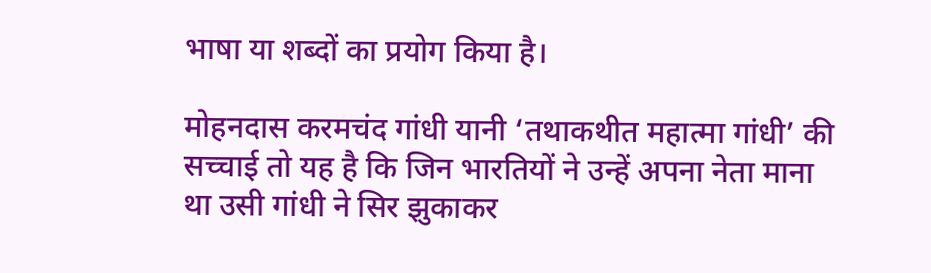भाषा या शब्दों का प्रयोग किया है।

मोहनदास करमचंद गांधी यानी ‘तथाकथीत महात्मा गांधी’ की सच्चाई तो यह है कि जिन भारतियों ने उन्हें अपना नेता माना था उसी गांधी ने सिर झुकाकर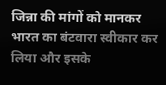जिन्ना की मांगों को मानकर भारत का बंटवारा स्वीकार कर लिया और इसके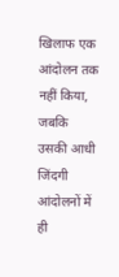खिलाफ एक आंदोलन तक नहीं किया, जबकि उसकी आधी जिंदगी आंदोलनों में ही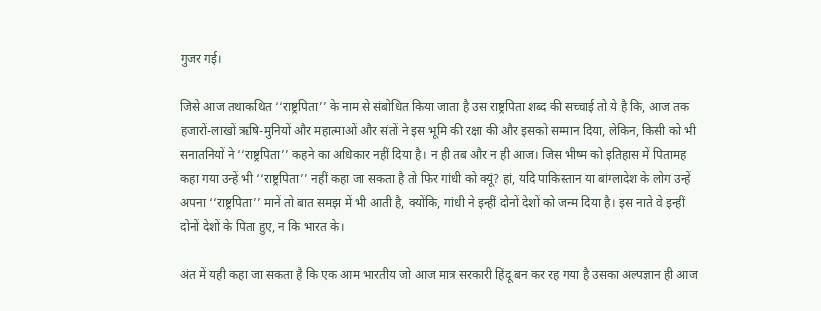गुजर गई।

जिसे आज तथाकथित ‘‘राष्ट्रपिता’’ के नाम से संबोधित किया जाता है उस राष्ट्रपिता शब्द की सच्चाई तो ये है कि, आज तक हजारों-लाखों ऋषि-मुनियों और महात्माओं और संतों ने इस भूमि की रक्षा की और इसको सम्मान दिया, लेकिन, किसी को भी सनातनियों ने ‘‘राष्ट्रपिता’’ कहने का अधिकार नहीं दिया है। न ही तब और न ही आज। जिस भीष्म को इतिहास में पितामह कहा गया उन्हें भी ‘‘राष्ट्रपिता’’ नहीं कहा जा सकता है तो फिर गांधी को क्यूं? हां, यदि पाकिस्तान या बांग्लादेश के लोग उन्हें अपना ‘‘राष्ट्रपिता’’ मानें तो बात समझ में भी आती है, क्योंकि, गांधी ने इन्हीं दोनों देशों को जन्म दिया है। इस नाते वे इन्हीं दोनों देशों के पिता हुए, न कि भारत के।

अंत में यही कहा जा सकता है कि एक आम भारतीय जो आज मात्र सरकारी हिंदू बन कर रह गया है उसका अल्पज्ञान ही आज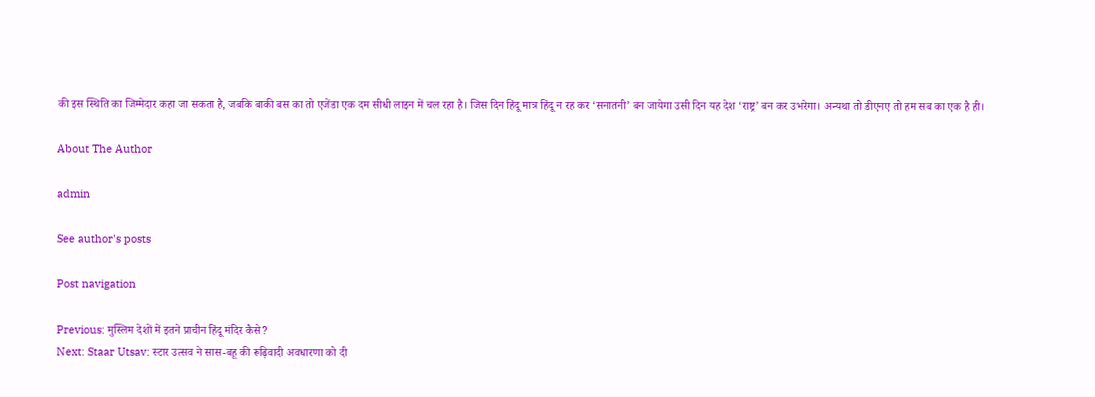की इस स्थिति का जिम्मेदार कहा जा सकता है, जबकि बाकी बस का तो एजेंडा एक दम सीधी लाइन में चल रहा है। जिस दिन हिंदू मात्र हिंदू न रह कर ‘सनातनी’ बन जायेगा उसी दिन यह देश ‘राष्ट्र’ बन कर उभरेगा। अन्यथा तो डीएनए तो हम सब का एक है ही।

About The Author

admin

See author's posts

Post navigation

Previous: मुस्लिम देशों में इतने प्राचीन हिंदू मंदिर कैसे?
Next: Staar Utsav: स्टार उत्सव ने सास-बहू की रूढ़िवादी अवधारणा को दी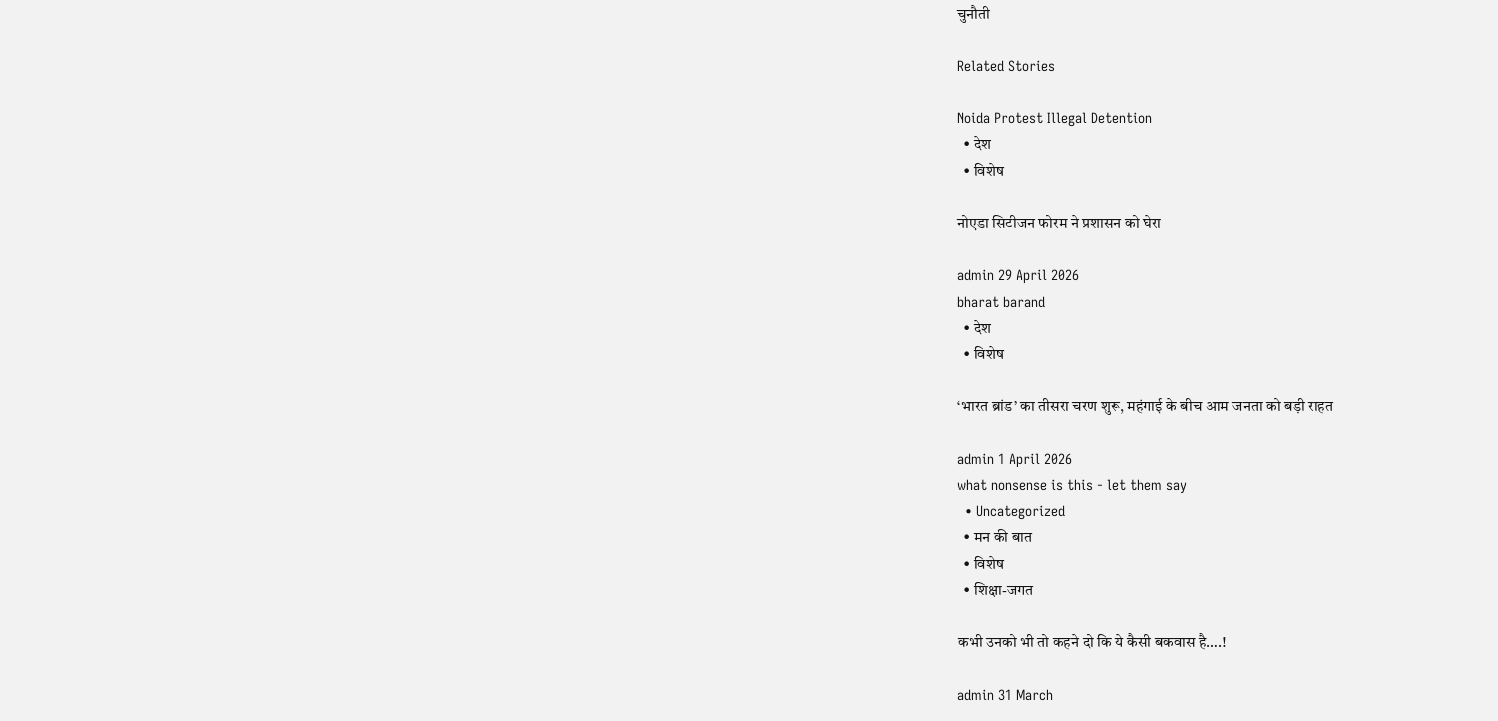चुनौती

Related Stories

Noida Protest Illegal Detention
  • देश
  • विशेष

नोएडा सिटीजन फोरम ने प्रशासन को घेरा

admin 29 April 2026
bharat barand
  • देश
  • विशेष

‘भारत ब्रांड’ का तीसरा चरण शुरू, महंगाई के बीच आम जनता को बड़ी राहत

admin 1 April 2026
what nonsense is this - let them say
  • Uncategorized
  • मन की बात
  • विशेष
  • शिक्षा-जगत

कभी उनको भी तो कहने दो कि ये कैसी बकवास है….!

admin 31 March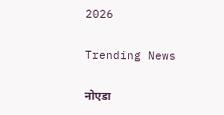2026

Trending News

नोएडा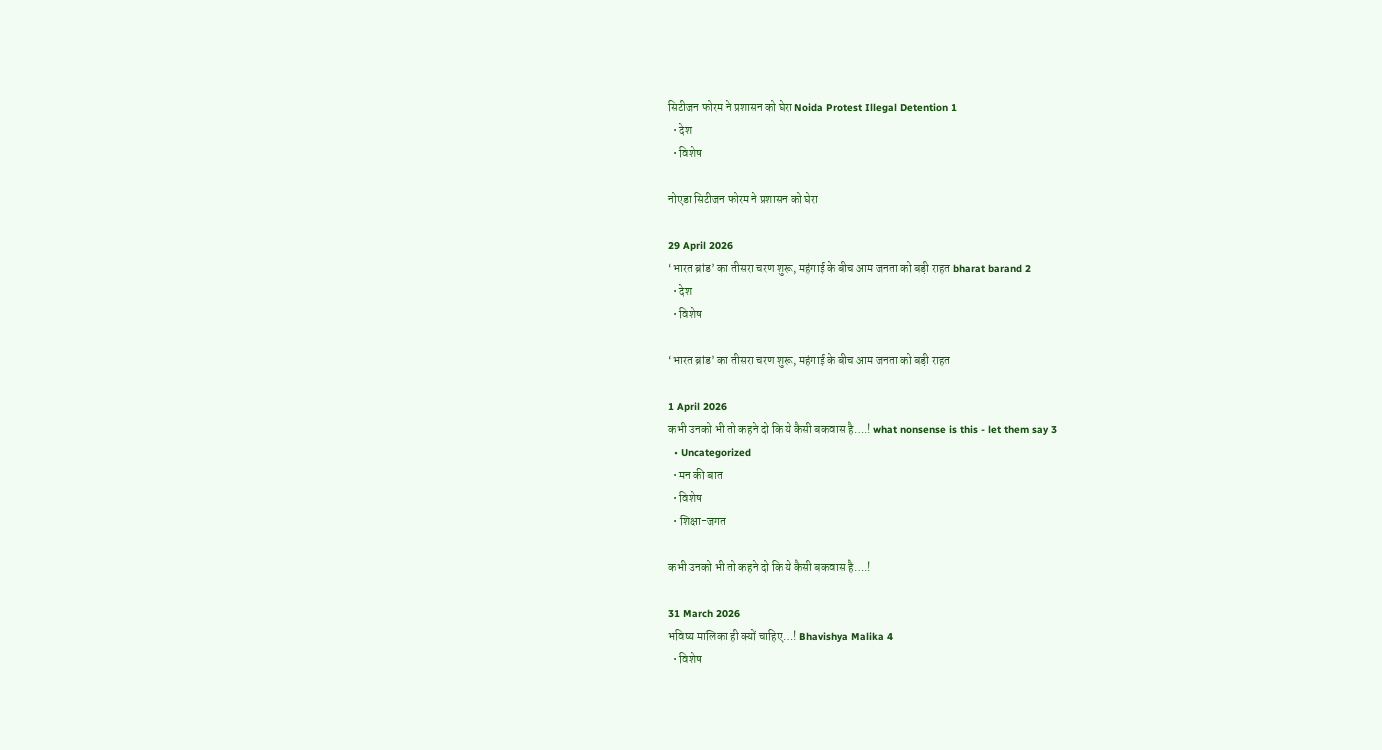सिटीजन फोरम ने प्रशासन को घेरा Noida Protest Illegal Detention 1
  • देश
  • विशेष

नोएडा सिटीजन फोरम ने प्रशासन को घेरा

29 April 2026
‘भारत ब्रांड’ का तीसरा चरण शुरू, महंगाई के बीच आम जनता को बड़ी राहत bharat barand 2
  • देश
  • विशेष

‘भारत ब्रांड’ का तीसरा चरण शुरू, महंगाई के बीच आम जनता को बड़ी राहत

1 April 2026
कभी उनको भी तो कहने दो कि ये कैसी बकवास है….! what nonsense is this - let them say 3
  • Uncategorized
  • मन की बात
  • विशेष
  • शिक्षा-जगत

कभी उनको भी तो कहने दो कि ये कैसी बकवास है….!

31 March 2026
भविष्य मालिका ही क्यों चाहिए…! Bhavishya Malika 4
  • विशेष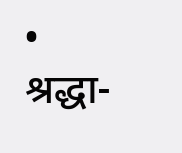• श्रद्धा-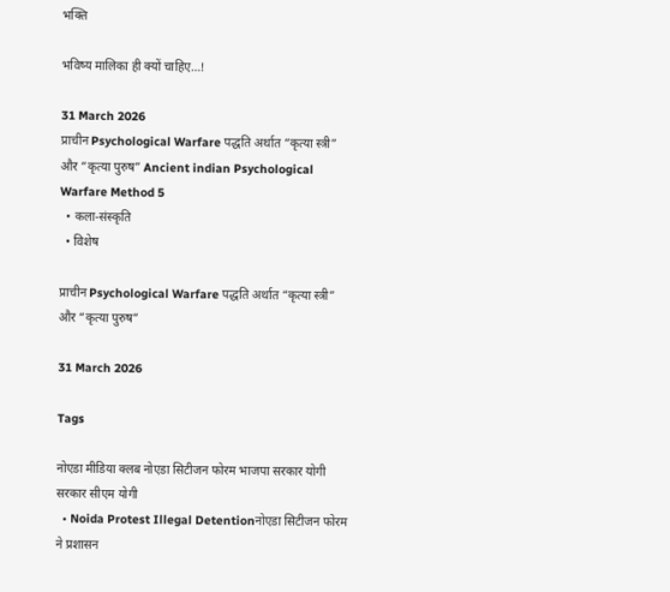भक्ति

भविष्य मालिका ही क्यों चाहिए…!

31 March 2026
प्राचीन Psychological Warfare पद्धति अर्थात “कृत्या स्त्री” और “कृत्या पुरुष” Ancient indian Psychological Warfare Method 5
  • कला-संस्कृति
  • विशेष

प्राचीन Psychological Warfare पद्धति अर्थात “कृत्या स्त्री” और “कृत्या पुरुष”

31 March 2026

Tags

नोएडा मीडिया क्लब नोएडा सिटीजन फोरम भाजपा सरकार योगी सरकार सीएम योगी
  • Noida Protest Illegal Detentionनोएडा सिटीजन फोरम ने प्रशासन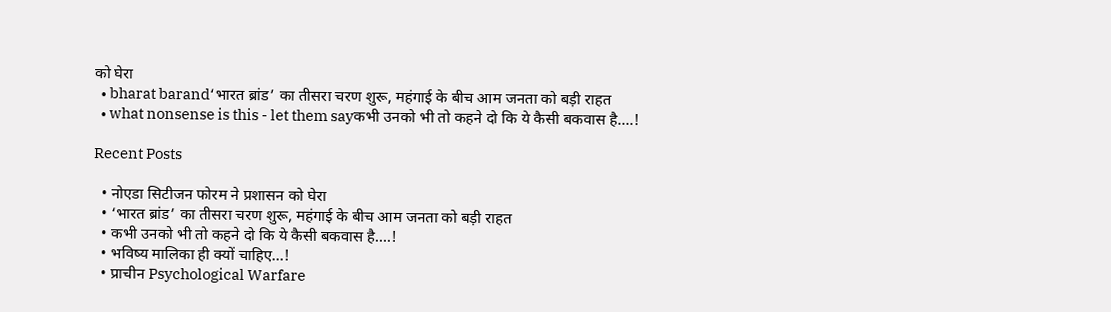को घेरा
  • bharat barand‘भारत ब्रांड’ का तीसरा चरण शुरू, महंगाई के बीच आम जनता को बड़ी राहत
  • what nonsense is this - let them sayकभी उनको भी तो कहने दो कि ये कैसी बकवास है….!

Recent Posts

  • नोएडा सिटीजन फोरम ने प्रशासन को घेरा
  • ‘भारत ब्रांड’ का तीसरा चरण शुरू, महंगाई के बीच आम जनता को बड़ी राहत
  • कभी उनको भी तो कहने दो कि ये कैसी बकवास है….!
  • भविष्य मालिका ही क्यों चाहिए…!
  • प्राचीन Psychological Warfare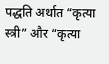पद्धति अर्थात “कृत्या स्त्री” और “कृत्या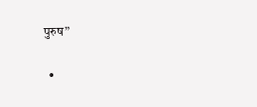पुरुष”

  •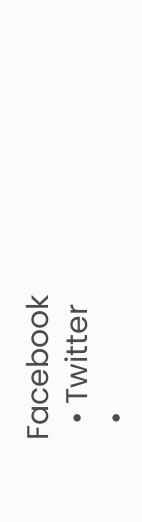Facebook
  • Twitter
  •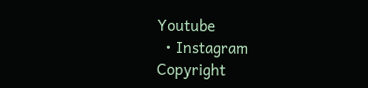Youtube
  • Instagram
Copyright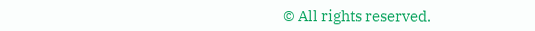© All rights reserved.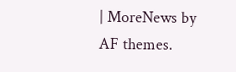| MoreNews by AF themes.